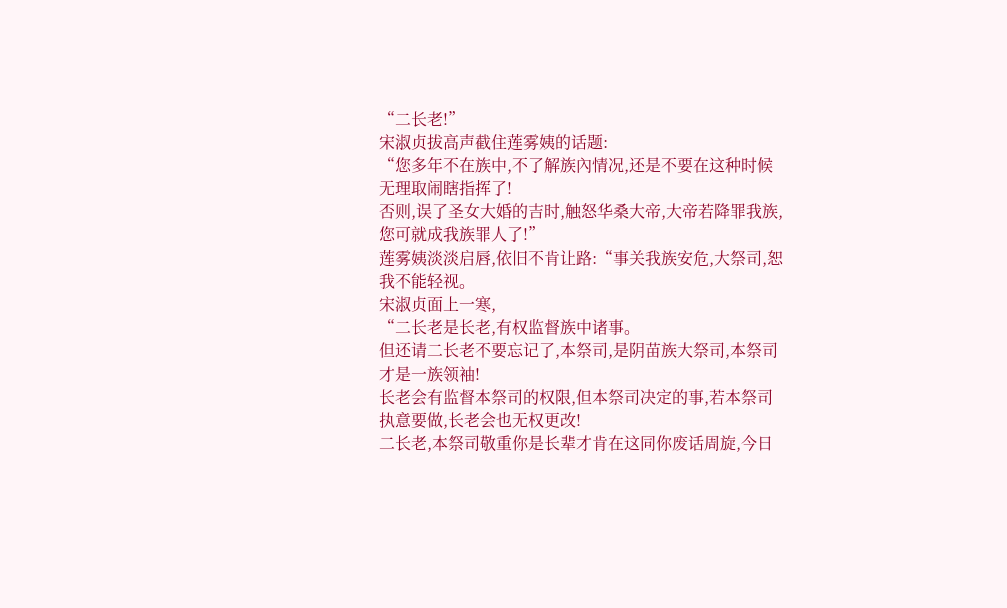“二长老!”
宋淑贞拔高声截住莲雾姨的话题:
“您多年不在族中,不了解族內情况,还是不要在这种时候无理取闹瞎指挥了!
否则,误了圣女大婚的吉时,触怒华桑大帝,大帝若降罪我族,您可就成我族罪人了!”
莲雾姨淡淡启唇,依旧不肯让路:“事关我族安危,大祭司,恕我不能轻视。
宋淑贞面上一寒,
“二长老是长老,有权监督族中诸事。
但还请二长老不要忘记了,本祭司,是阴苗族大祭司,本祭司才是一族领袖!
长老会有监督本祭司的权限,但本祭司决定的事,若本祭司执意要做,长老会也无权更改!
二长老,本祭司敬重你是长辈才肯在这同你废话周旋,今日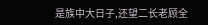是族中大日子,还望二长老顾全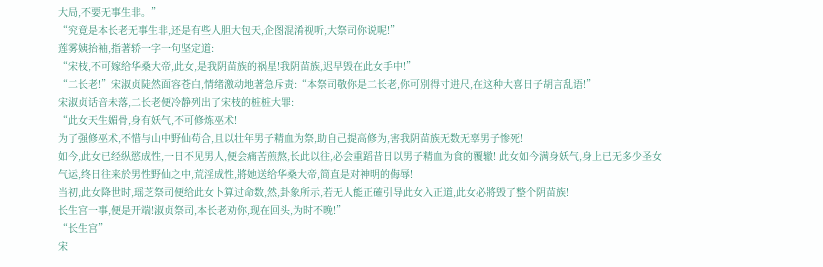大局,不要无事生非。”
“究竟是本长老无事生非,还是有些人胆大包天,企图混淆视听,大祭司你说呢!”
莲雾姨抬袖,指著轿一字一句坚定道:
“宋枝,不可嫁给华桑大帝,此女,是我阴苗族的祸星!我阴苗族,迟早毁在此女手中!”
“二长老!”宋淑贞陡然面容苍白,情绪激动地著急斥责:“本祭司敬你是二长老,你可別得寸进尺,在这种大喜日子胡言乱语!”
宋淑贞话音未落,二长老便冷静列出了宋枝的桩桩大罪:
“此女天生媚骨,身有妖气,不可修炼巫术!
为了强修巫术,不惜与山中野仙苟合,且以壮年男子精血为祭,助自己提高修为,害我阴苗族无数无辜男子惨死!
如今,此女已经纵慾成性,一日不见男人,便会痛苦煎熬,长此以往,必会重蹈昔日以男子精血为食的覆辙! 此女如今满身妖气,身上已无多少圣女气运,终日往来於男性野仙之中,荒淫成性,將她送给华桑大帝,简直是对神明的侮辱!
当初,此女降世时,瑶芝祭司便给此女卜算过命数,然,卦象所示,若无人能正確引导此女入正道,此女必將毁了整个阴苗族!
长生宫一事,便是开端!淑贞祭司,本长老劝你,现在回头,为时不晚!”
“长生宫”
宋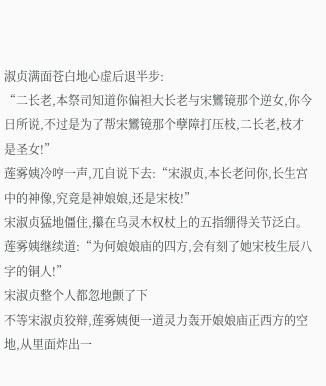淑贞满面苍白地心虚后退半步:
“二长老,本祭司知道你偏袒大长老与宋鸞镜那个逆女,你今日所说,不过是为了帮宋鸞镜那个孽障打压枝,二长老,枝才是圣女!”
莲雾姨冷哼一声,兀自说下去:“宋淑贞,本长老问你,长生宫中的神像,究竟是神娘娘,还是宋枝!”
宋淑贞猛地僵住,攥在乌灵木权杖上的五指绷得关节泛白。
莲雾姨继续道:“为何娘娘庙的四方,会有刻了她宋枝生辰八字的铜人!”
宋淑贞整个人都忽地颤了下
不等宋淑贞狡辩,莲雾姨便一道灵力轰开娘娘庙正西方的空地,从里面炸出一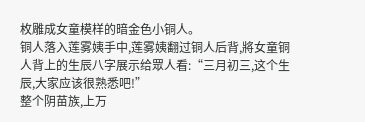枚雕成女童模样的暗金色小铜人。
铜人落入莲雾姨手中,莲雾姨翻过铜人后背,將女童铜人背上的生辰八字展示给眾人看:“三月初三,这个生辰,大家应该很熟悉吧!”
整个阴苗族,上万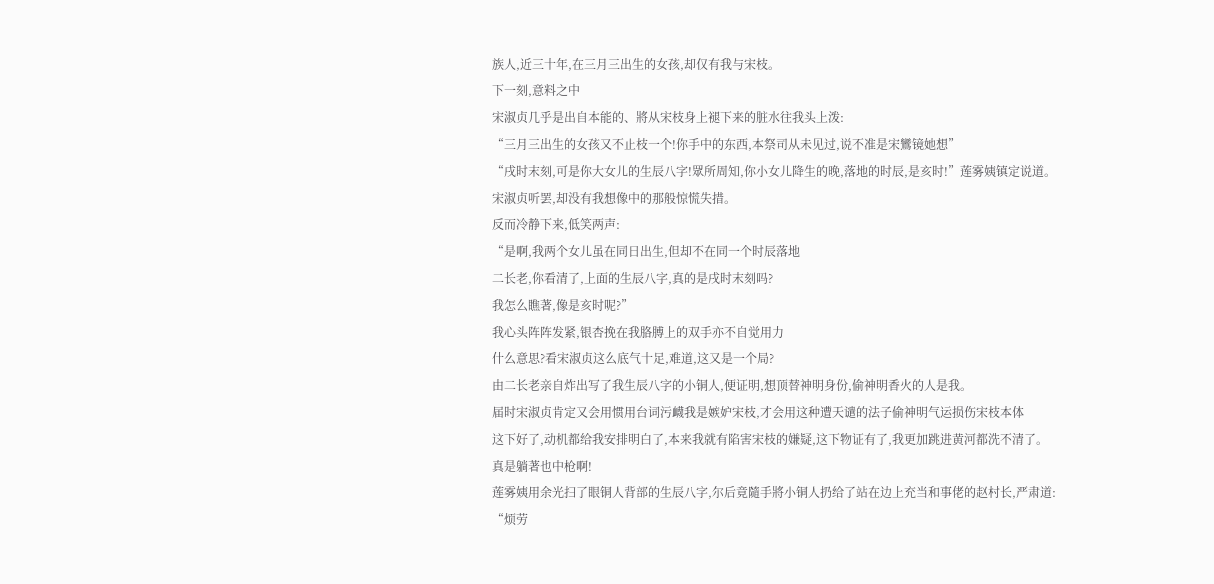族人,近三十年,在三月三出生的女孩,却仅有我与宋枝。
下一刻,意料之中
宋淑贞几乎是出自本能的、將从宋枝身上褪下来的脏水往我头上泼:
“三月三出生的女孩又不止枝一个!你手中的东西,本祭司从未见过,说不准是宋鸞镜她想”
“戌时末刻,可是你大女儿的生辰八字!眾所周知,你小女儿降生的晚,落地的时辰,是亥时!”莲雾姨镇定说道。
宋淑贞听罢,却没有我想像中的那般惊慌失措。
反而冷静下来,低笑两声:
“是啊,我两个女儿虽在同日出生,但却不在同一个时辰落地
二长老,你看清了,上面的生辰八字,真的是戌时末刻吗?
我怎么瞧著,像是亥时呢?”
我心头阵阵发紧,银杏挽在我胳膊上的双手亦不自觉用力
什么意思?看宋淑贞这么底气十足,难道,这又是一个局?
由二长老亲自炸出写了我生辰八字的小铜人,便证明,想顶替神明身份,偷神明香火的人是我。
届时宋淑贞肯定又会用惯用台词污衊我是嫉妒宋枝,才会用这种遭天谴的法子偷神明气运损伤宋枝本体
这下好了,动机都给我安排明白了,本来我就有陷害宋枝的嫌疑,这下物证有了,我更加跳进黄河都洗不清了。
真是躺著也中枪啊!
莲雾姨用余光扫了眼铜人背部的生辰八字,尔后竟隨手將小铜人扔给了站在边上充当和事佬的赵村长,严肃道:
“烦劳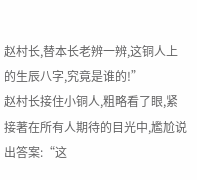赵村长,替本长老辨一辨,这铜人上的生辰八字,究竟是谁的!”
赵村长接住小铜人,粗略看了眼,紧接著在所有人期待的目光中,尷尬说出答案:“这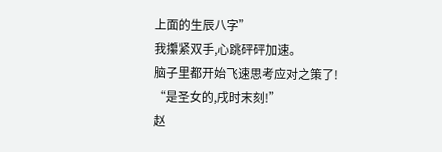上面的生辰八字”
我攥紧双手,心跳砰砰加速。
脑子里都开始飞速思考应对之策了!
“是圣女的,戌时末刻!”
赵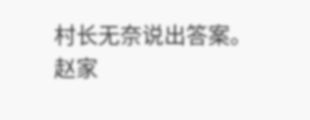村长无奈说出答案。
赵家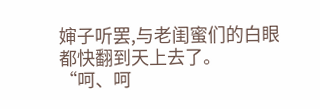婶子听罢,与老闺蜜们的白眼都快翻到天上去了。
“呵、呵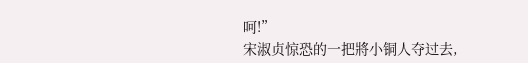呵!”
宋淑贞惊恐的一把將小铜人夺过去,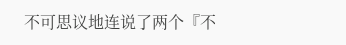不可思议地连说了两个『不